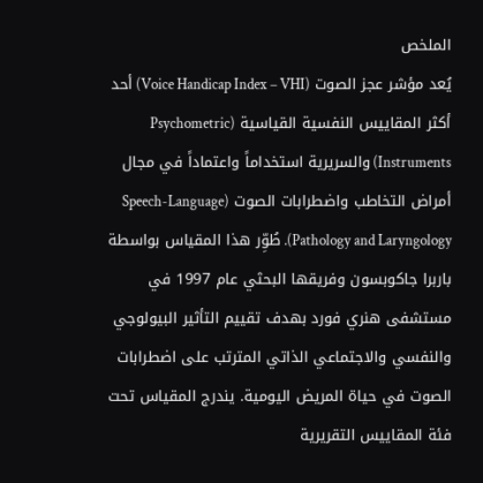الملخص
يُعد مؤشر عجز الصوت (Voice Handicap Index – VHI) أحد أكثر المقاييس النفسية القياسية (Psychometric Instruments) والسريرية استخداماً واعتماداً في مجال أمراض التخاطب واضطرابات الصوت (Speech-Language Pathology and Laryngology). طُوِّر هذا المقياس بواسطة باربرا جاكوبسون وفريقها البحثي عام 1997 في مستشفى هنري فورد بهدف تقييم التأثير البيولوجي والنفسي والاجتماعي الذاتي المترتب على اضطرابات الصوت في حياة المريض اليومية. يندرج المقياس تحت فئة المقاييس التقريرية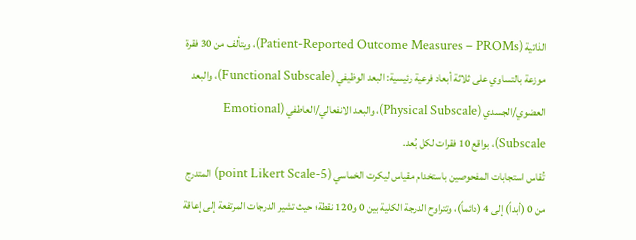الذاتية (Patient-Reported Outcome Measures – PROMs)، ويتألف من 30 فقرة موزعة بالتساوي على ثلاثة أبعاد فرعية رئيسية: البعد الوظيفي (Functional Subscale)، والبعد العضوي/الجسدي (Physical Subscale)، والبعد الانفعالي/العاطفي (Emotional Subscale)، بواقع 10 فقرات لكل بُعد.
تُقاس استجابات المفحوصين باستخدام مقياس ليكرت الخماسي (5-point Likert Scale) المتدرج من 0 (أبداً) إلى 4 (دائماً)، وتتراوح الدرجة الكلية بين 0 و120 نقطة؛ حيث تشير الدرجات المرتفعة إلى إعاقة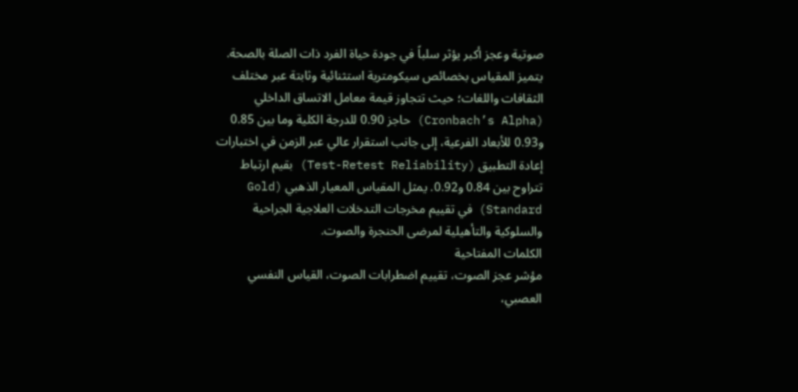صوتية وعجز أكبر يؤثر سلباً في جودة حياة الفرد ذات الصلة بالصحة. يتميز المقياس بخصائص سيكومترية استثنائية وثابتة عبر مختلف الثقافات واللغات؛ حيث تتجاوز قيمة معامل الاتساق الداخلي (Cronbach’s Alpha) حاجز 0.90 للدرجة الكلية وما بين 0.85 و0.93 للأبعاد الفرعية، إلى جانب استقرار عالي عبر الزمن في اختبارات إعادة التطبيق (Test-Retest Reliability) بقيم ارتباط تتراوح بين 0.84 و0.92. يمثل المقياس المعيار الذهبي (Gold Standard) في تقييم مخرجات التدخلات العلاجية الجراحية والسلوكية والتأهيلية لمرضى الحنجرة والصوت.
الكلمات المفتاحية
مؤشر عجز الصوت، تقييم اضطرابات الصوت، القياس النفسي العصبي،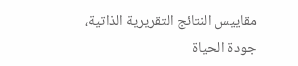مقاييس النتائج التقريرية الذاتية، جودة الحياة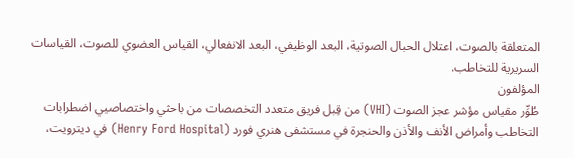المتعلقة بالصوت، اعتلال الحبال الصوتية، البعد الوظيفي، البعد الانفعالي، القياس العضوي للصوت، القياسات السريرية للتخاطب.
المؤلفون
طُوِّر مقياس مؤشر عجز الصوت (VHI) من قِبل فريق متعدد التخصصات من باحثي واختصاصيي اضطرابات التخاطب وأمراض الأنف والأذن والحنجرة في مستشفى هنري فورد (Henry Ford Hospital) في ديترويت،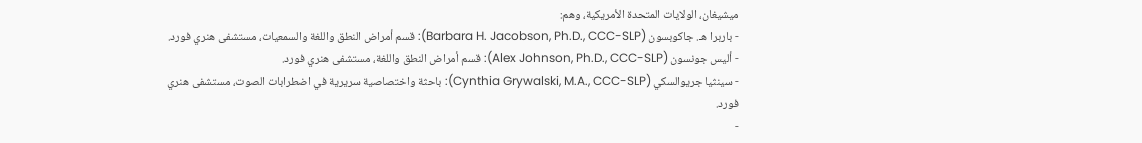ميشيغان، الولايات المتحدة الأمريكية، وهم:
- باربرا هـ. جاكوبسون (Barbara H. Jacobson, Ph.D., CCC-SLP): قسم أمراض النطق واللغة والسمعيات، مستشفى هنري فورد.
- أليس جونسون (Alex Johnson, Ph.D., CCC-SLP): قسم أمراض النطق واللغة، مستشفى هنري فورد.
- سينثيا جريوالسكي (Cynthia Grywalski, M.A., CCC-SLP): باحثة واختصاصية سريرية في اضطرابات الصوت، مستشفى هنري فورد.
-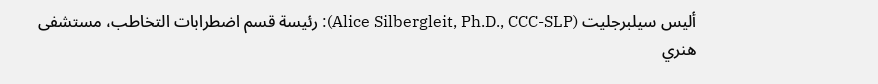أليس سيلبرجليت (Alice Silbergleit, Ph.D., CCC-SLP): رئيسة قسم اضطرابات التخاطب، مستشفى هنري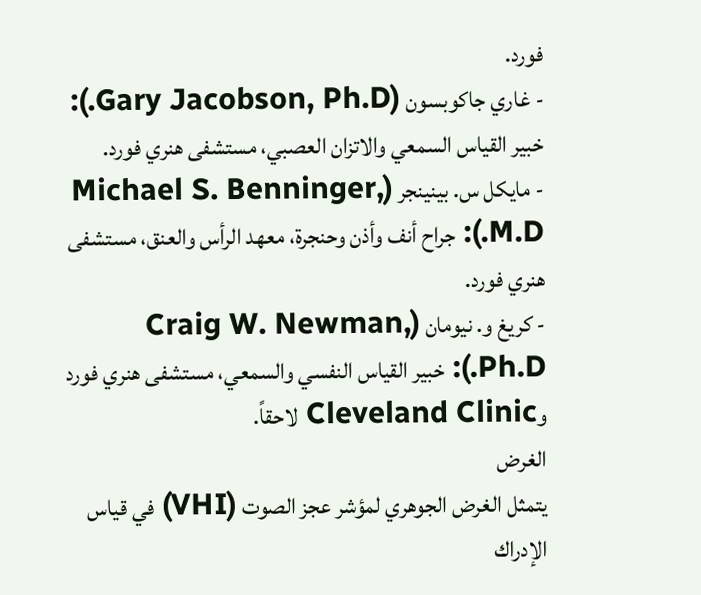فورد.
- غاري جاكوبسون (Gary Jacobson, Ph.D.): خبير القياس السمعي والاتزان العصبي، مستشفى هنري فورد.
- مايكل س. بينينجر (Michael S. Benninger, M.D.): جراح أنف وأذن وحنجرة، معهد الرأس والعنق، مستشفى هنري فورد.
- كريغ و. نيومان (Craig W. Newman, Ph.D.): خبير القياس النفسي والسمعي، مستشفى هنري فورد وCleveland Clinic لاحقاً.
الغرض
يتمثل الغرض الجوهري لمؤشر عجز الصوت (VHI) في قياس الإدراك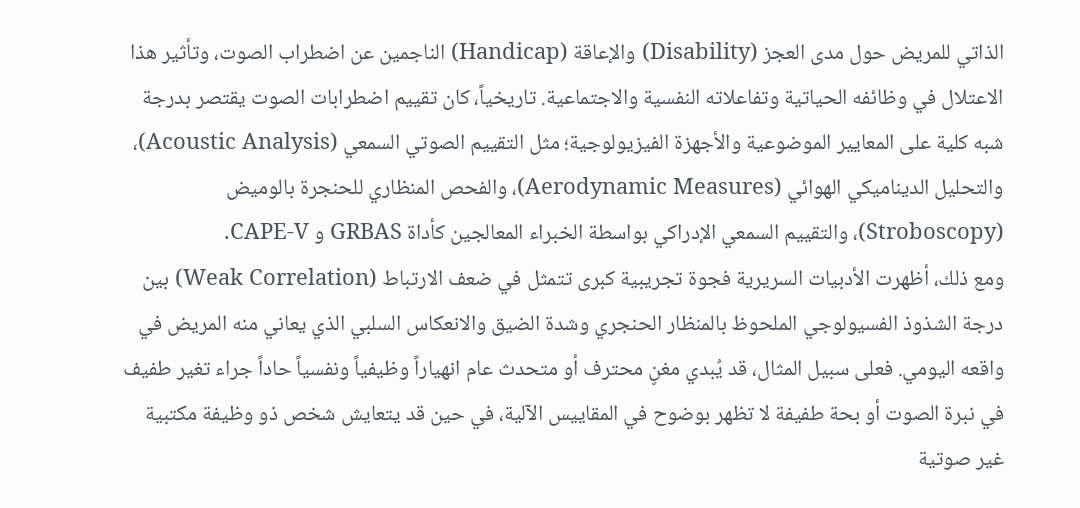الذاتي للمريض حول مدى العجز (Disability) والإعاقة (Handicap) الناجمين عن اضطراب الصوت، وتأثير هذا الاعتلال في وظائفه الحياتية وتفاعلاته النفسية والاجتماعية. تاريخياً، كان تقييم اضطرابات الصوت يقتصر بدرجة شبه كلية على المعايير الموضوعية والأجهزة الفيزيولوجية؛ مثل التقييم الصوتي السمعي (Acoustic Analysis)، والتحليل الديناميكي الهوائي (Aerodynamic Measures)، والفحص المنظاري للحنجرة بالوميض (Stroboscopy)، والتقييم السمعي الإدراكي بواسطة الخبراء المعالجين كأداة GRBAS و CAPE-V.
ومع ذلك، أظهرت الأدبيات السريرية فجوة تجريبية كبرى تتمثل في ضعف الارتباط (Weak Correlation) بين درجة الشذوذ الفسيولوجي الملحوظ بالمنظار الحنجري وشدة الضيق والانعكاس السلبي الذي يعاني منه المريض في واقعه اليومي. فعلى سبيل المثال، قد يُبدي مغنٍ محترف أو متحدث عام انهياراً وظيفياً ونفسياً حاداً جراء تغير طفيف في نبرة الصوت أو بحة طفيفة لا تظهر بوضوح في المقاييس الآلية، في حين قد يتعايش شخص ذو وظيفة مكتبية غير صوتية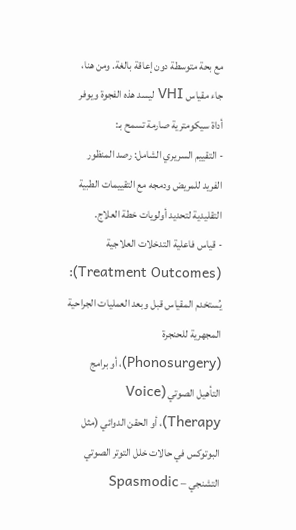مع بحة متوسطة دون إعاقة بالغة. ومن هنا، جاء مقياس VHI ليسد هذه الفجوة ويوفر أداة سيكومترية صارمة تسمح بـ:
- التقييم السريري الشامل: رصد المنظور الفريد للمريض ودمجه مع التقييمات الطبية التقليدية لتحديد أولويات خطة العلاج.
- قياس فاعلية التدخلات العلاجية (Treatment Outcomes): يُستخدم المقياس قبل وبعد العمليات الجراحية المجهرية للحنجرة (Phonosurgery)، أو برامج التأهيل الصوتي (Voice Therapy)، أو الحقن الدوائي (مثل البوتوكس في حالات خلل التوتر الصوتي التشنجي – Spasmodic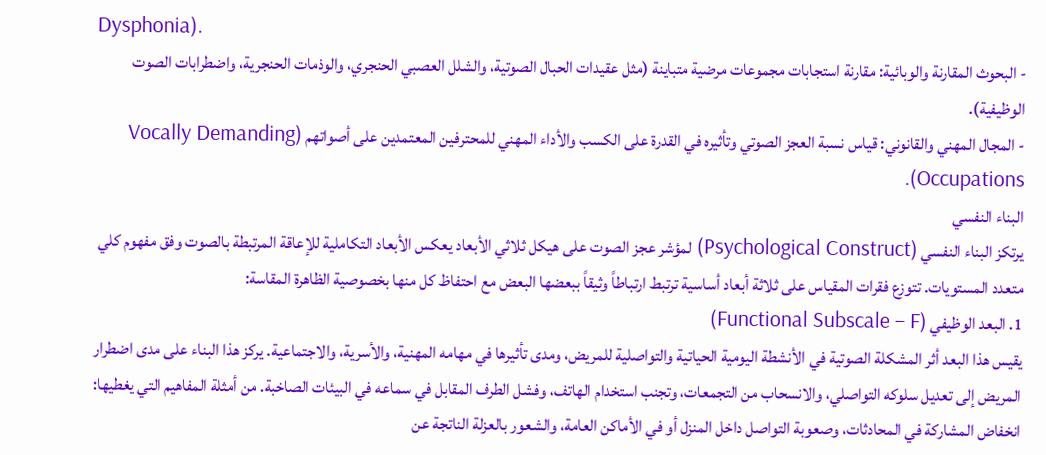Dysphonia).
- البحوث المقارنة والوبائية: مقارنة استجابات مجموعات مرضية متباينة (مثل عقيدات الحبال الصوتية، والشلل العصبي الحنجري، والوذمات الحنجرية، واضطرابات الصوت الوظيفية).
- المجال المهني والقانوني: قياس نسبة العجز الصوتي وتأثيره في القدرة على الكسب والأداء المهني للمحترفين المعتمدين على أصواتهم (Vocally Demanding Occupations).
البناء النفسي
يرتكز البناء النفسي (Psychological Construct) لمؤشر عجز الصوت على هيكل ثلاثي الأبعاد يعكس الأبعاد التكاملية للإعاقة المرتبطة بالصوت وفق مفهوم كلي متعدد المستويات. تتوزع فقرات المقياس على ثلاثة أبعاد أساسية ترتبط ارتباطاً وثيقاً ببعضها البعض مع احتفاظ كل منها بخصوصية الظاهرة المقاسة:
1. البعد الوظيفي (Functional Subscale – F)
يقيس هذا البعد أثر المشكلة الصوتية في الأنشطة اليومية الحياتية والتواصلية للمريض، ومدى تأثيرها في مهامه المهنية، والأسرية، والاجتماعية. يركز هذا البناء على مدى اضطرار المريض إلى تعديل سلوكه التواصلي، والانسحاب من التجمعات، وتجنب استخدام الهاتف، وفشل الطرف المقابل في سماعه في البيئات الصاخبة. من أمثلة المفاهيم التي يغطيها: انخفاض المشاركة في المحادثات، وصعوبة التواصل داخل المنزل أو في الأماكن العامة، والشعور بالعزلة الناتجة عن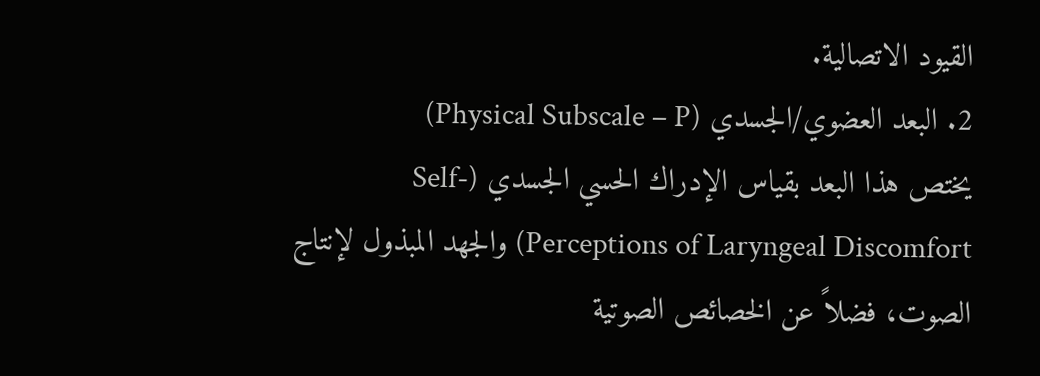القيود الاتصالية.
2. البعد العضوي/الجسدي (Physical Subscale – P)
يختص هذا البعد بقياس الإدراك الحسي الجسدي (Self-Perceptions of Laryngeal Discomfort) والجهد المبذول لإنتاج الصوت، فضلاً عن الخصائص الصوتية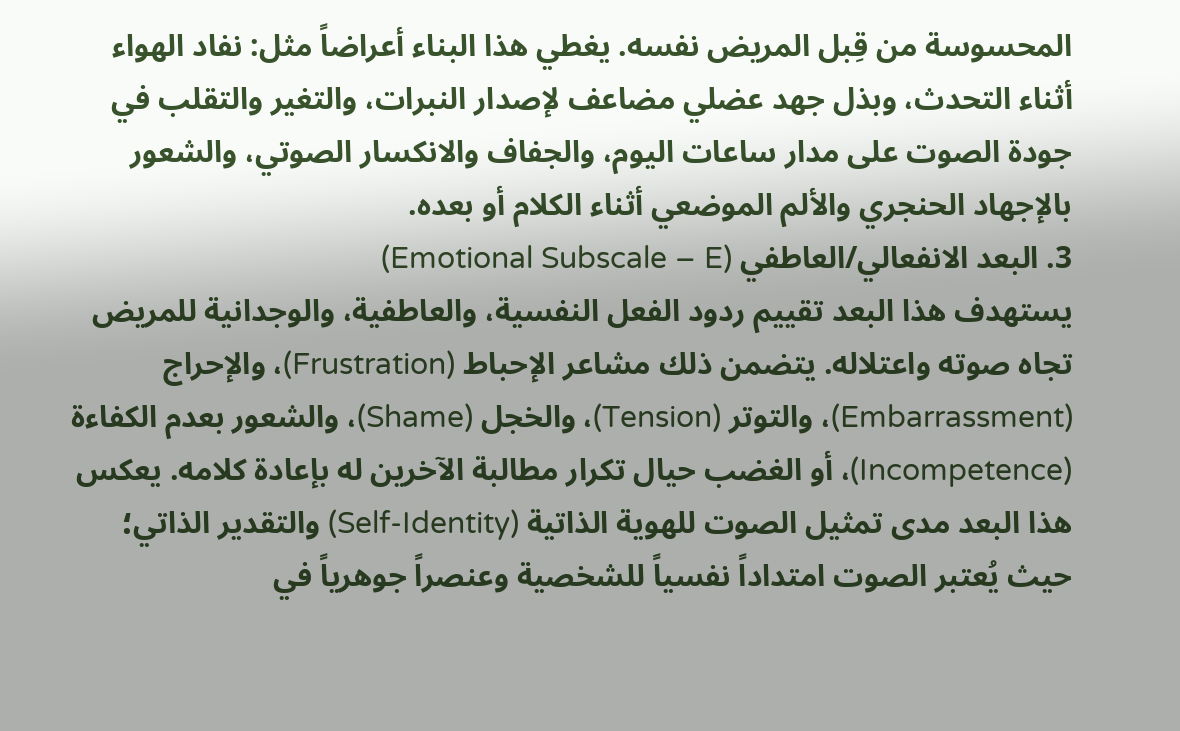المحسوسة من قِبل المريض نفسه. يغطي هذا البناء أعراضاً مثل: نفاد الهواء أثناء التحدث، وبذل جهد عضلي مضاعف لإصدار النبرات، والتغير والتقلب في جودة الصوت على مدار ساعات اليوم، والجفاف والانكسار الصوتي، والشعور بالإجهاد الحنجري والألم الموضعي أثناء الكلام أو بعده.
3. البعد الانفعالي/العاطفي (Emotional Subscale – E)
يستهدف هذا البعد تقييم ردود الفعل النفسية، والعاطفية، والوجدانية للمريض تجاه صوته واعتلاله. يتضمن ذلك مشاعر الإحباط (Frustration)، والإحراج (Embarrassment)، والتوتر (Tension)، والخجل (Shame)، والشعور بعدم الكفاءة (Incompetence)، أو الغضب حيال تكرار مطالبة الآخرين له بإعادة كلامه. يعكس هذا البعد مدى تمثيل الصوت للهوية الذاتية (Self-Identity) والتقدير الذاتي؛ حيث يُعتبر الصوت امتداداً نفسياً للشخصية وعنصراً جوهرياً في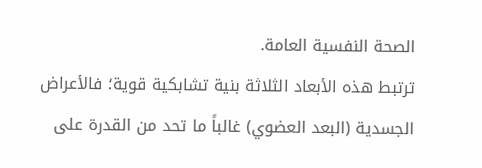الصحة النفسية العامة.
ترتبط هذه الأبعاد الثلاثة بنية تشابكية قوية؛ فالأعراض الجسدية (البعد العضوي) غالباً ما تحد من القدرة على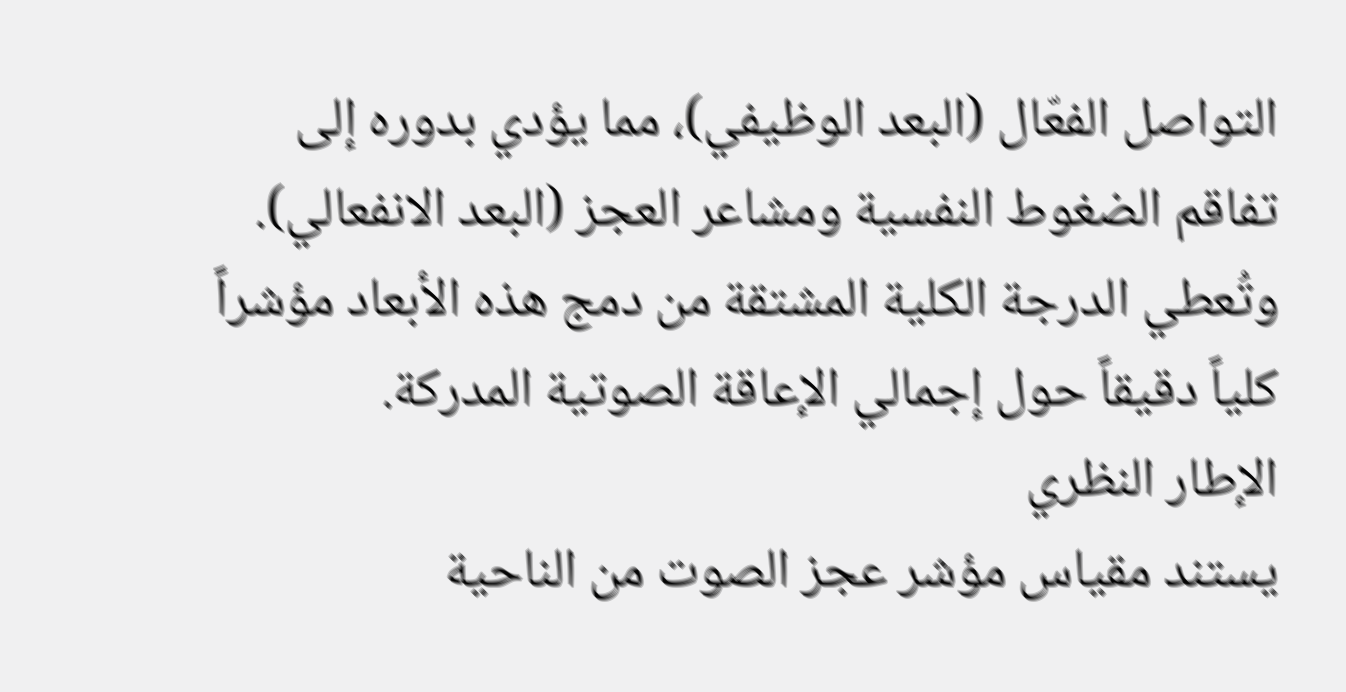التواصل الفعّال (البعد الوظيفي)، مما يؤدي بدوره إلى تفاقم الضغوط النفسية ومشاعر العجز (البعد الانفعالي). وتُعطي الدرجة الكلية المشتقة من دمج هذه الأبعاد مؤشراً كلياً دقيقاً حول إجمالي الإعاقة الصوتية المدركة.
الإطار النظري
يستند مقياس مؤشر عجز الصوت من الناحية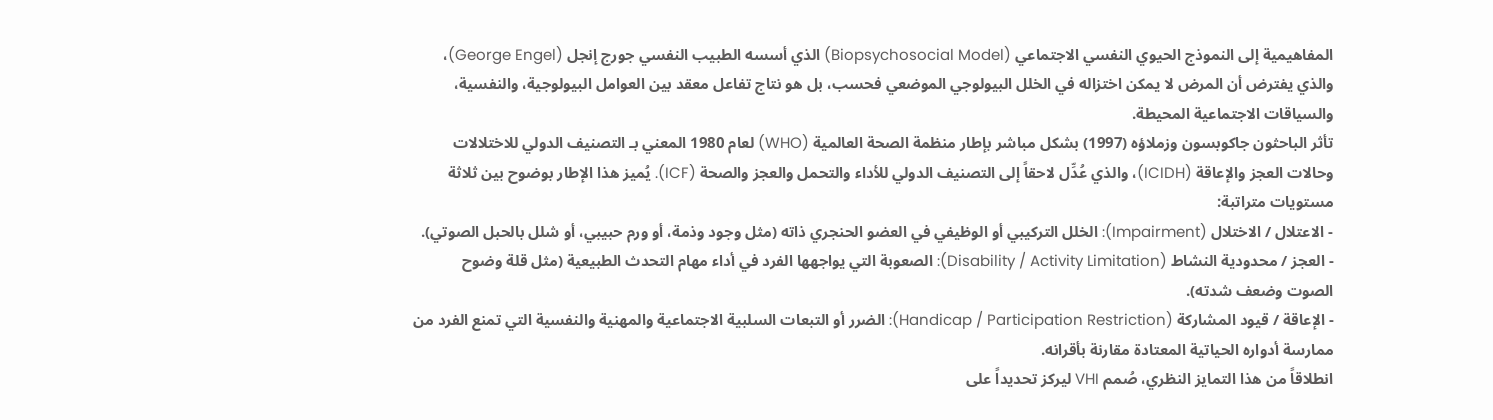المفاهيمية إلى النموذج الحيوي النفسي الاجتماعي (Biopsychosocial Model) الذي أسسه الطبيب النفسي جورج إنجل (George Engel)، والذي يفترض أن المرض لا يمكن اختزاله في الخلل البيولوجي الموضعي فحسب، بل هو نتاج تفاعل معقد بين العوامل البيولوجية، والنفسية، والسياقات الاجتماعية المحيطة.
تأثر الباحثون جاكوبسون وزملاؤه (1997) بشكل مباشر بإطار منظمة الصحة العالمية (WHO) لعام 1980 المعني بـ التصنيف الدولي للاختلالات وحالات العجز والإعاقة (ICIDH)، والذي عُدِّل لاحقاً إلى التصنيف الدولي للأداء والتحمل والعجز والصحة (ICF). يُميز هذا الإطار بوضوح بين ثلاثة مستويات متراتبة:
- الاعتلال / الاختلال (Impairment): الخلل التركيبي أو الوظيفي في العضو الحنجري ذاته (مثل وجود وذمة، أو ورم حبيبي، أو شلل بالحبل الصوتي).
- العجز / محدودية النشاط (Disability / Activity Limitation): الصعوبة التي يواجهها الفرد في أداء مهام التحدث الطبيعية (مثل قلة وضوح الصوت وضعف شدته).
- الإعاقة / قيود المشاركة (Handicap / Participation Restriction): الضرر أو التبعات السلبية الاجتماعية والمهنية والنفسية التي تمنع الفرد من ممارسة أدواره الحياتية المعتادة مقارنة بأقرانه.
انطلاقاً من هذا التمايز النظري، صُمم VHI ليركز تحديداً على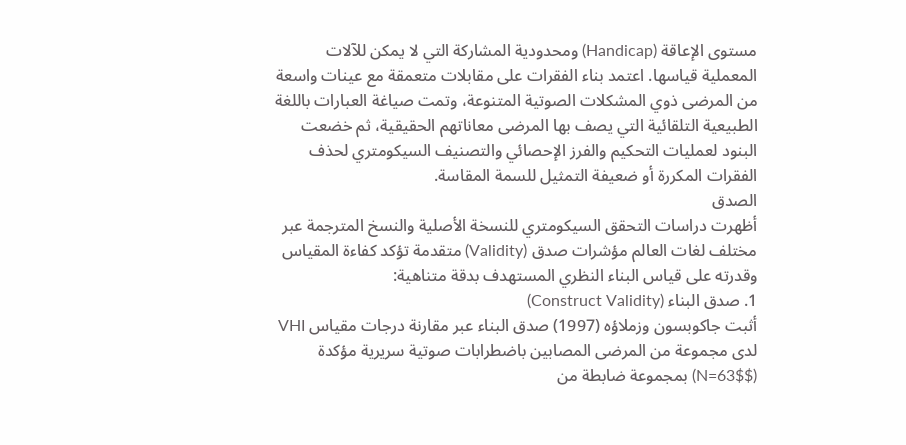مستوى الإعاقة (Handicap) ومحدودية المشاركة التي لا يمكن للآلات المعملية قياسها. اعتمد بناء الفقرات على مقابلات متعمقة مع عينات واسعة من المرضى ذوي المشكلات الصوتية المتنوعة، وتمت صياغة العبارات باللغة الطبيعية التلقائية التي يصف بها المرضى معاناتهم الحقيقية، ثم خضعت البنود لعمليات التحكيم والفرز الإحصائي والتصنيف السيكومتري لحذف الفقرات المكررة أو ضعيفة التمثيل للسمة المقاسة.
الصدق
أظهرت دراسات التحقق السيكومتري للنسخة الأصلية والنسخ المترجمة عبر مختلف لغات العالم مؤشرات صدق (Validity) متقدمة تؤكد كفاءة المقياس وقدرته على قياس البناء النظري المستهدف بدقة متناهية:
1. صدق البناء (Construct Validity)
أثبت جاكوبسون وزملاؤه (1997) صدق البناء عبر مقارنة درجات مقياس VHI لدى مجموعة من المرضى المصابين باضطرابات صوتية سريرية مؤكدة ($N=63$) بمجموعة ضابطة من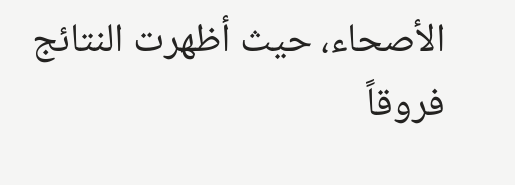الأصحاء، حيث أظهرت النتائج فروقاً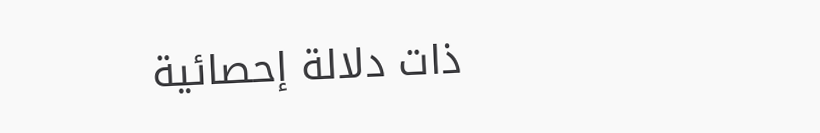ذات دلالة إحصائية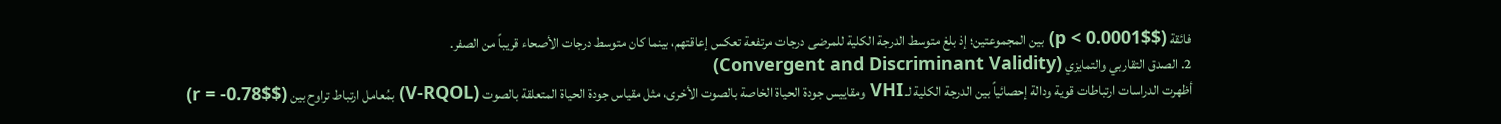فائقة ($p < 0.0001$) بين المجموعتين؛ إذ بلغ متوسط الدرجة الكلية للمرضى درجات مرتفعة تعكس إعاقتهم، بينما كان متوسط درجات الأصحاء قريباً من الصفر.
2. الصدق التقاربي والتمايزي (Convergent and Discriminant Validity)
أظهرت الدراسات ارتباطات قوية ودالة إحصائياً بين الدرجة الكلية لـ VHI ومقاييس جودة الحياة الخاصة بالصوت الأخرى، مثل مقياس جودة الحياة المتعلقة بالصوت (V-RQOL) بمُعامل ارتباط تراوح بين ($r = -0.78$)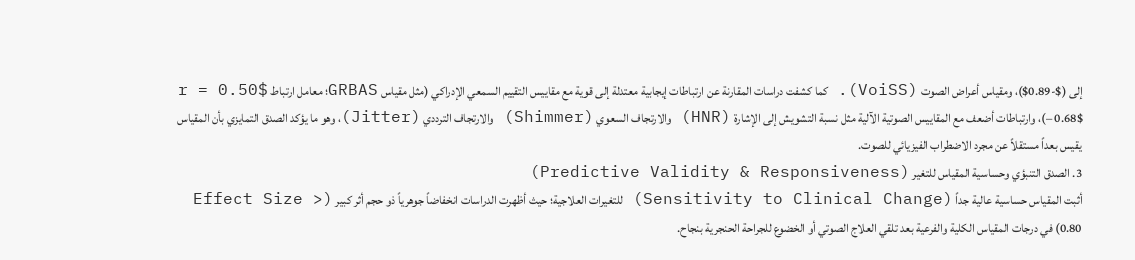إلى ($-0.89$)، ومقياس أعراض الصوت (VoiSS). كما كشفت دراسات المقارنة عن ارتباطات إيجابية معتدلة إلى قوية مع مقاييس التقييم السمعي الإدراكي (مثل مقياس GRBAS؛ معامل ارتباط $r = 0.50 – 0.68$)، وارتباطات أضعف مع المقاييس الصوتية الآلية مثل نسبة التشويش إلى الإشارة (HNR) والارتجاف السعوي (Shimmer) والارتجاف الترددي (Jitter)، وهو ما يؤكد الصدق التمايزي بأن المقياس يقيس بعداً مستقلاً عن مجرد الاضطراب الفيزيائي للصوت.
3. الصدق التنبؤي وحساسية المقياس للتغير (Predictive Validity & Responsiveness)
أثبت المقياس حساسية عالية جداً (Sensitivity to Clinical Change) للتغيرات العلاجية؛ حيث أظهرت الدراسات انخفاضاً جوهرياً ذو حجم أثر كبير (Effect Size > 0.80) في درجات المقياس الكلية والفرعية بعد تلقي العلاج الصوتي أو الخضوع للجراحة الحنجرية بنجاح.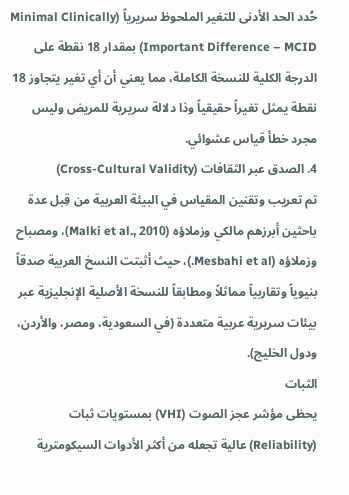حُدد الحد الأدنى للتغير الملحوظ سريرياً (Minimal Clinically Important Difference – MCID) بمقدار 18 نقطة على الدرجة الكلية للنسخة الكاملة، مما يعني أن أي تغير يتجاوز 18 نقطة يمثل تغيراً حقيقياً وذا دلالة سريرية للمريض وليس مجرد خطأ قياس عشوائي.
4. الصدق عبر الثقافات (Cross-Cultural Validity)
تم تعريب وتقنين المقياس في البيئة العربية من قِبل عدة باحثين أبرزهم مالكي وزملاؤه (Malki et al., 2010)، ومصباح وزملاؤه (Mesbahi et al.)، حيث أثبتت النسخ العربية صدقاً بنيوياً وتقاربياً مماثلاً ومطابقاً للنسخة الأصلية الإنجليزية عبر بيئات سريرية عربية متعددة (في السعودية، ومصر، والأردن، ودول الخليج).
الثبات
يحظى مؤشر عجز الصوت (VHI) بمستويات ثبات (Reliability) عالية تجعله من أكثر الأدوات السيكومترية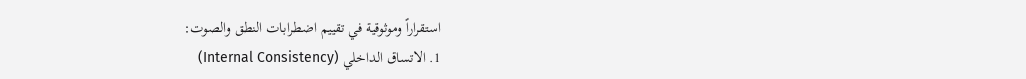استقراراً وموثوقية في تقييم اضطرابات النطق والصوت:
1. الاتساق الداخلي (Internal Consistency)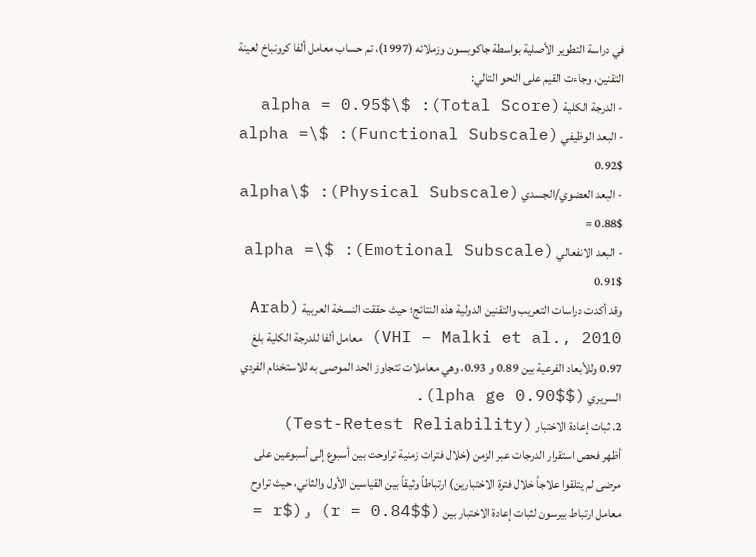في دراسة التطوير الأصلية بواسطة جاكوبسون وزملائه (1997)، تم حساب معامل ألفا كرونباخ لعينة التقنين، وجاءت القيم على النحو التالي:
- الدرجة الكلية (Total Score): $\alpha = 0.95$
- البعد الوظيفي (Functional Subscale): $\alpha = 0.92$
- البعد العضوي/الجسدي (Physical Subscale): $\alpha = 0.88$
- البعد الانفعالي (Emotional Subscale): $\alpha = 0.91$
وقد أكدت دراسات التعريب والتقنين الدولية هذه النتائج؛ حيث حققت النسخة العربية (Arab VHI – Malki et al., 2010) معامل ألفا للدرجة الكلية بلغ 0.97 وللأبعاد الفرعية بين 0.89 و 0.93، وهي معاملات تتجاوز الحد الموصى به للاستخدام الفردي السريري ($lpha ge 0.90$).
2. ثبات إعادة الاختبار (Test-Retest Reliability)
أظهر فحص استقرار الدرجات عبر الزمن (خلال فترات زمنية تراوحت بين أسبوع إلى أسبوعين على مرضى لم يتلقوا علاجاً خلال فترة الاختبارين) ارتباطاً وثيقاً بين القياسين الأول والثاني، حيث تراوح معامل ارتباط بيرسون لثبات إعادة الاختبار بين ($r = 0.84$) و ($r =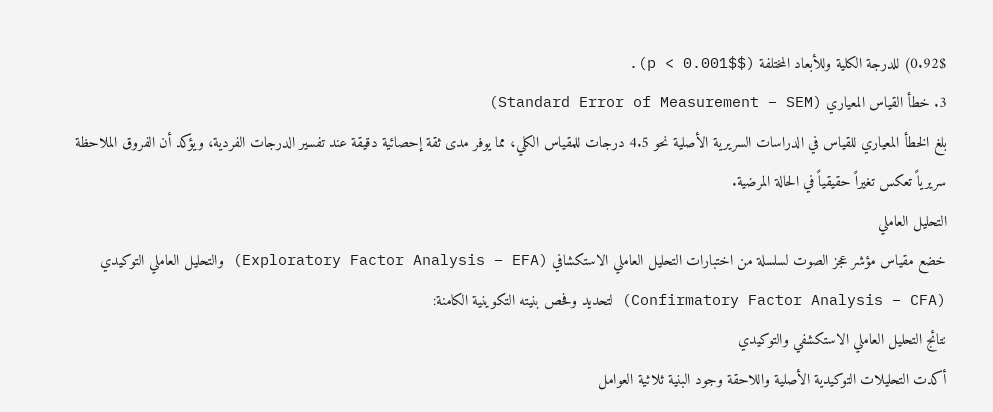0.92$) للدرجة الكلية وللأبعاد المختلفة ($p < 0.001$).
3. خطأ القياس المعياري (Standard Error of Measurement – SEM)
بلغ الخطأ المعياري للقياس في الدراسات السريرية الأصلية نحو 4.5 درجات للمقياس الكلي، مما يوفر مدى ثقة إحصائية دقيقة عند تفسير الدرجات الفردية، ويؤكد أن الفروق الملاحظة سريرياً تعكس تغيراً حقيقياً في الحالة المرضية.
التحليل العاملي
خضع مقياس مؤشر عجز الصوت لسلسلة من اختبارات التحليل العاملي الاستكشافي (Exploratory Factor Analysis – EFA) والتحليل العاملي التوكيدي (Confirmatory Factor Analysis – CFA) لتحديد وفحص بنيته التكوينية الكامنة:
نتائج التحليل العاملي الاستكشفي والتوكيدي
أكدت التحليلات التوكيدية الأصلية واللاحقة وجود البنية ثلاثية العوامل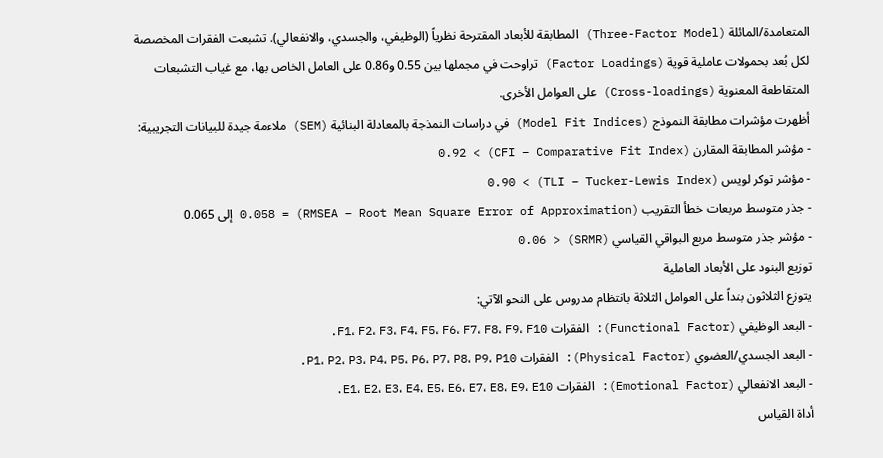المتعامدة/المائلة (Three-Factor Model) المطابقة للأبعاد المقترحة نظرياً (الوظيفي، والجسدي، والانفعالي). تشبعت الفقرات المخصصة لكل بُعد بحمولات عاملية قوية (Factor Loadings) تراوحت في مجملها بين 0.55 و0.86 على العامل الخاص بها، مع غياب التشبعات المتقاطعة المعنوية (Cross-loadings) على العوامل الأخرى.
أظهرت مؤشرات مطابقة النموذج (Model Fit Indices) في دراسات النمذجة بالمعادلة البنائية (SEM) ملاءمة جيدة للبيانات التجريبية:
- مؤشر المطابقة المقارن (CFI – Comparative Fit Index) > 0.92
- مؤشر توكر لويس (TLI – Tucker-Lewis Index) > 0.90
- جذر متوسط مربعات خطأ التقريب (RMSEA – Root Mean Square Error of Approximation) = 0.058 إلى 0.065
- مؤشر جذر متوسط مربع البواقي القياسي (SRMR) < 0.06
توزيع البنود على الأبعاد العاملية
يتوزع الثلاثون بنداً على العوامل الثلاثة بانتظام مدروس على النحو الآتي:
- البعد الوظيفي (Functional Factor): الفقرات F1، F2، F3، F4، F5، F6، F7، F8، F9، F10.
- البعد الجسدي/العضوي (Physical Factor): الفقرات P1، P2، P3، P4، P5، P6، P7، P8، P9، P10.
- البعد الانفعالي (Emotional Factor): الفقرات E1، E2، E3، E4، E5، E6، E7، E8، E9، E10.
أداة القياس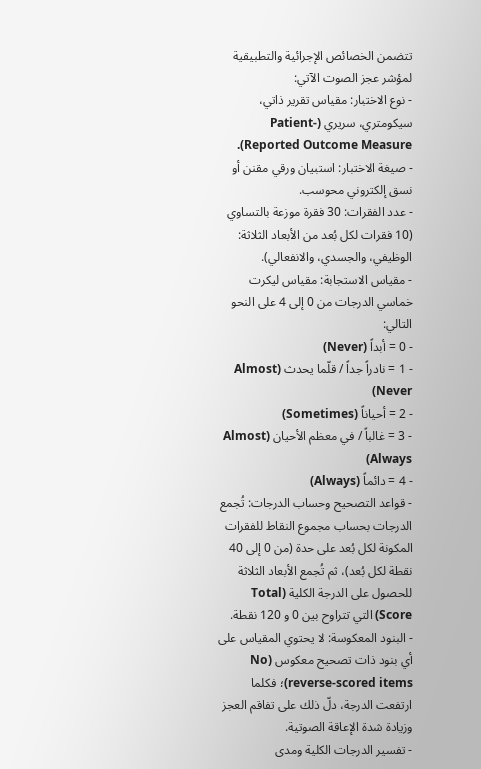تتضمن الخصائص الإجرائية والتطبيقية لمؤشر عجز الصوت الآتي:
- نوع الاختبار: مقياس تقرير ذاتي، سيكومتري، سريري (Patient-Reported Outcome Measure).
- صيغة الاختبار: استبيان ورقي مقنن أو نسق إلكتروني محوسب.
- عدد الفقرات: 30 فقرة موزعة بالتساوي (10 فقرات لكل بُعد من الأبعاد الثلاثة: الوظيفي، والجسدي، والانفعالي).
- مقياس الاستجابة: مقياس ليكرت خماسي الدرجات من 0 إلى 4 على النحو التالي:
- 0 = أبداً (Never)
- 1 = نادراً جداً / قلّما يحدث (Almost Never)
- 2 = أحياناً (Sometimes)
- 3 = غالباً / في معظم الأحيان (Almost Always)
- 4 = دائماً (Always)
- قواعد التصحيح وحساب الدرجات: تُجمع الدرجات بحساب مجموع النقاط للفقرات المكونة لكل بُعد على حدة (من 0 إلى 40 نقطة لكل بُعد)، ثم تُجمع الأبعاد الثلاثة للحصول على الدرجة الكلية (Total Score) التي تتراوح بين 0 و 120 نقطة.
- البنود المعكوسة: لا يحتوي المقياس على أي بنود ذات تصحيح معكوس (No reverse-scored items)؛ فكلما ارتفعت الدرجة، دلّ ذلك على تفاقم العجز وزيادة شدة الإعاقة الصوتية.
- تفسير الدرجات الكلية ومدى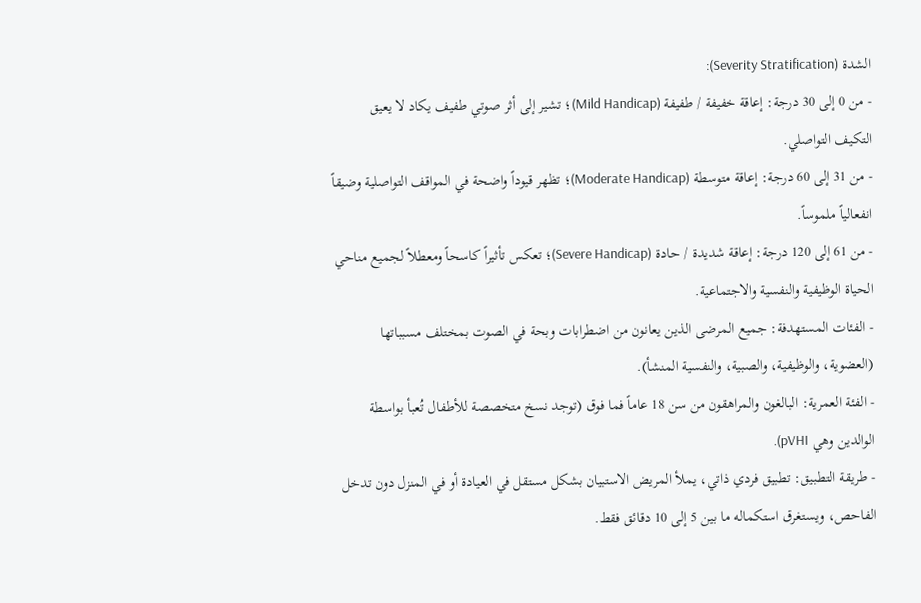الشدة (Severity Stratification):
- من 0 إلى 30 درجة: إعاقة خفيفة / طفيفة (Mild Handicap)؛ تشير إلى أثر صوتي طفيف يكاد لا يعيق التكيف التواصلي.
- من 31 إلى 60 درجة: إعاقة متوسطة (Moderate Handicap)؛ تظهر قيوداً واضحة في المواقف التواصلية وضيقاً انفعالياً ملموساً.
- من 61 إلى 120 درجة: إعاقة شديدة / حادة (Severe Handicap)؛ تعكس تأثيراً كاسحاً ومعطلاً لجميع مناحي الحياة الوظيفية والنفسية والاجتماعية.
- الفئات المستهدفة: جميع المرضى الذين يعانون من اضطرابات وبحة في الصوت بمختلف مسبباتها (العضوية، والوظيفية، والصبية، والنفسية المنشأ).
- الفئة العمرية: البالغون والمراهقون من سن 18 عاماً فما فوق (توجد نسخ متخصصة للأطفال تُعبأ بواسطة الوالدين وهي pVHI).
- طريقة التطبيق: تطبيق فردي ذاتي، يملأ المريض الاستبيان بشكل مستقل في العيادة أو في المنزل دون تدخل الفاحص، ويستغرق استكماله ما بين 5 إلى 10 دقائق فقط.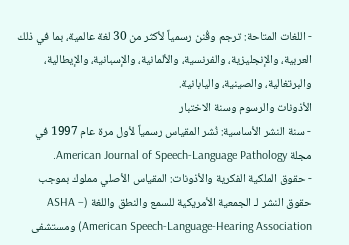- اللغات المتاحة: ترجم وقُنن رسمياً لأكثر من 30 لغة عالمية، بما في ذلك العربية، والإنجليزية، والفرنسية، والألمانية، والإسبانية، والإيطالية، والبرتغالية، والصينية، واليابانية.
الأذونات والرسوم وسنة الاختبار
- سنة النشر الأساسية: نُشر المقياس رسمياً لأول مرة عام 1997 في مجلة American Journal of Speech-Language Pathology.
- حقوق الملكية الفكرية والأذونات: المقياس الأصلي مملوك بموجب حقوق النشر لـ الجمعية الأمريكية للسمع والنطق واللغة (ASHA – American Speech-Language-Hearing Association) ومستشفى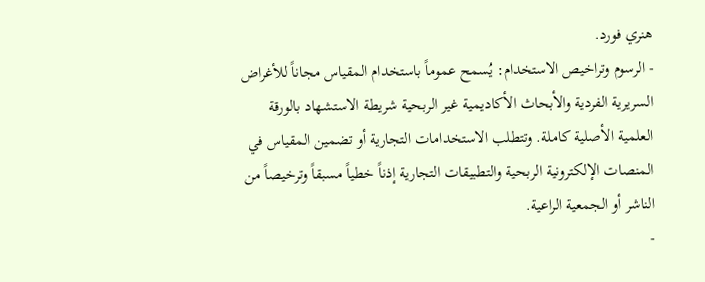هنري فورد.
- الرسوم وتراخيص الاستخدام: يُسمح عموماً باستخدام المقياس مجاناً للأغراض السريرية الفردية والأبحاث الأكاديمية غير الربحية شريطة الاستشهاد بالورقة العلمية الأصلية كاملة. وتتطلب الاستخدامات التجارية أو تضمين المقياس في المنصات الإلكترونية الربحية والتطبيقات التجارية إذناً خطياً مسبقاً وترخيصاً من الناشر أو الجمعية الراعية.
-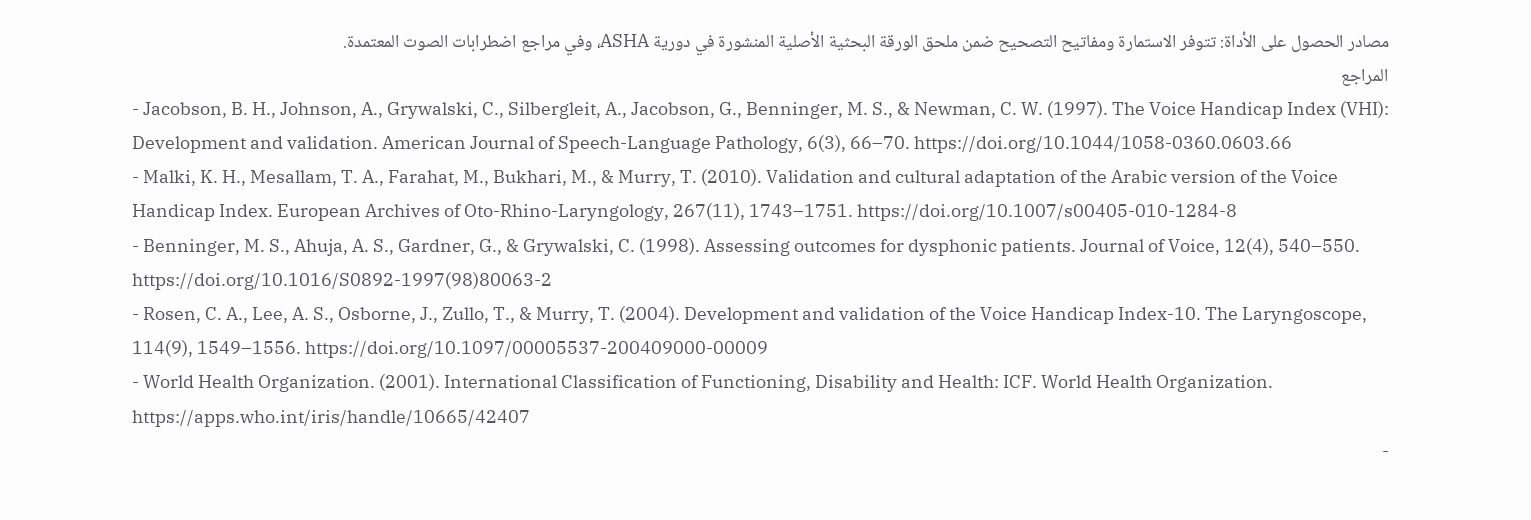مصادر الحصول على الأداة: تتوفر الاستمارة ومفاتيح التصحيح ضمن ملحق الورقة البحثية الأصلية المنشورة في دورية ASHA، وفي مراجع اضطرابات الصوت المعتمدة.
المراجع
- Jacobson, B. H., Johnson, A., Grywalski, C., Silbergleit, A., Jacobson, G., Benninger, M. S., & Newman, C. W. (1997). The Voice Handicap Index (VHI): Development and validation. American Journal of Speech-Language Pathology, 6(3), 66–70. https://doi.org/10.1044/1058-0360.0603.66
- Malki, K. H., Mesallam, T. A., Farahat, M., Bukhari, M., & Murry, T. (2010). Validation and cultural adaptation of the Arabic version of the Voice Handicap Index. European Archives of Oto-Rhino-Laryngology, 267(11), 1743–1751. https://doi.org/10.1007/s00405-010-1284-8
- Benninger, M. S., Ahuja, A. S., Gardner, G., & Grywalski, C. (1998). Assessing outcomes for dysphonic patients. Journal of Voice, 12(4), 540–550. https://doi.org/10.1016/S0892-1997(98)80063-2
- Rosen, C. A., Lee, A. S., Osborne, J., Zullo, T., & Murry, T. (2004). Development and validation of the Voice Handicap Index-10. The Laryngoscope, 114(9), 1549–1556. https://doi.org/10.1097/00005537-200409000-00009
- World Health Organization. (2001). International Classification of Functioning, Disability and Health: ICF. World Health Organization. https://apps.who.int/iris/handle/10665/42407
-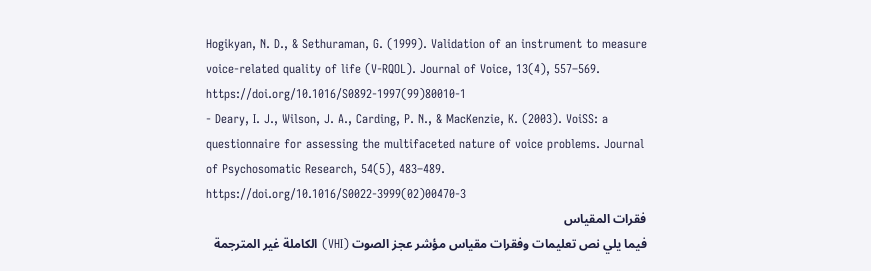Hogikyan, N. D., & Sethuraman, G. (1999). Validation of an instrument to measure voice-related quality of life (V-RQOL). Journal of Voice, 13(4), 557–569. https://doi.org/10.1016/S0892-1997(99)80010-1
- Deary, I. J., Wilson, J. A., Carding, P. N., & MacKenzie, K. (2003). VoiSS: a questionnaire for assessing the multifaceted nature of voice problems. Journal of Psychosomatic Research, 54(5), 483–489. https://doi.org/10.1016/S0022-3999(02)00470-3
فقرات المقياس
فيما يلي نص تعليمات وفقرات مقياس مؤشر عجز الصوت (VHI) الكاملة غير المترجمة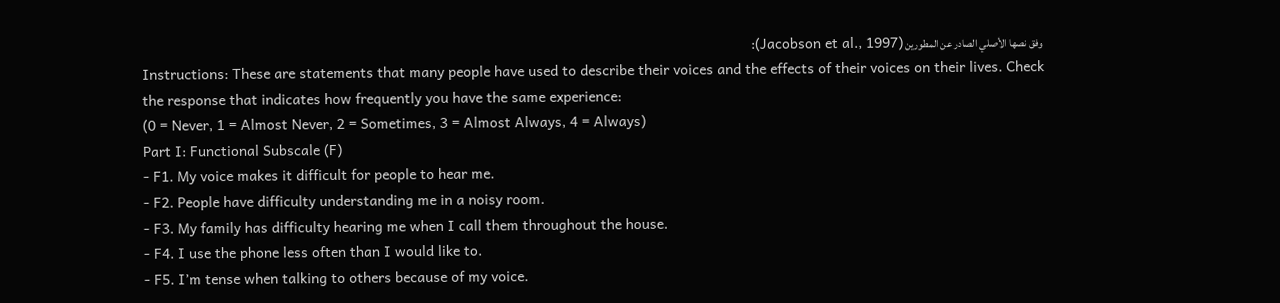وفق نصها الأصلي الصادر عن المطورين (Jacobson et al., 1997):
Instructions: These are statements that many people have used to describe their voices and the effects of their voices on their lives. Check the response that indicates how frequently you have the same experience:
(0 = Never, 1 = Almost Never, 2 = Sometimes, 3 = Almost Always, 4 = Always)
Part I: Functional Subscale (F)
- F1. My voice makes it difficult for people to hear me.
- F2. People have difficulty understanding me in a noisy room.
- F3. My family has difficulty hearing me when I call them throughout the house.
- F4. I use the phone less often than I would like to.
- F5. I’m tense when talking to others because of my voice.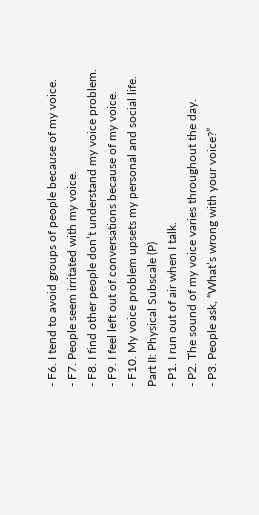- F6. I tend to avoid groups of people because of my voice.
- F7. People seem irritated with my voice.
- F8. I find other people don’t understand my voice problem.
- F9. I feel left out of conversations because of my voice.
- F10. My voice problem upsets my personal and social life.
Part II: Physical Subscale (P)
- P1. I run out of air when I talk.
- P2. The sound of my voice varies throughout the day.
- P3. People ask, “What’s wrong with your voice?”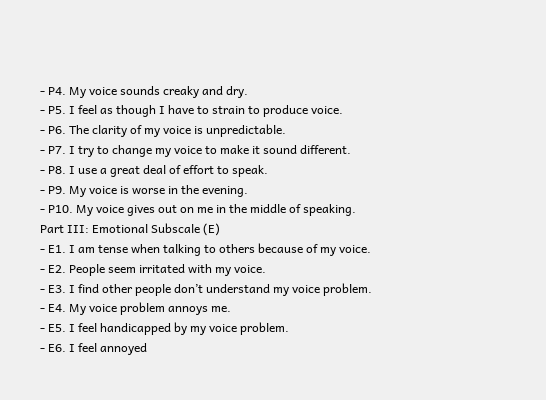- P4. My voice sounds creaky and dry.
- P5. I feel as though I have to strain to produce voice.
- P6. The clarity of my voice is unpredictable.
- P7. I try to change my voice to make it sound different.
- P8. I use a great deal of effort to speak.
- P9. My voice is worse in the evening.
- P10. My voice gives out on me in the middle of speaking.
Part III: Emotional Subscale (E)
- E1. I am tense when talking to others because of my voice.
- E2. People seem irritated with my voice.
- E3. I find other people don’t understand my voice problem.
- E4. My voice problem annoys me.
- E5. I feel handicapped by my voice problem.
- E6. I feel annoyed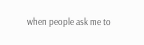when people ask me to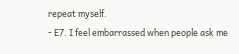repeat myself.
- E7. I feel embarrassed when people ask me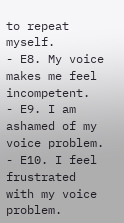to repeat myself.
- E8. My voice makes me feel incompetent.
- E9. I am ashamed of my voice problem.
- E10. I feel frustrated with my voice problem.